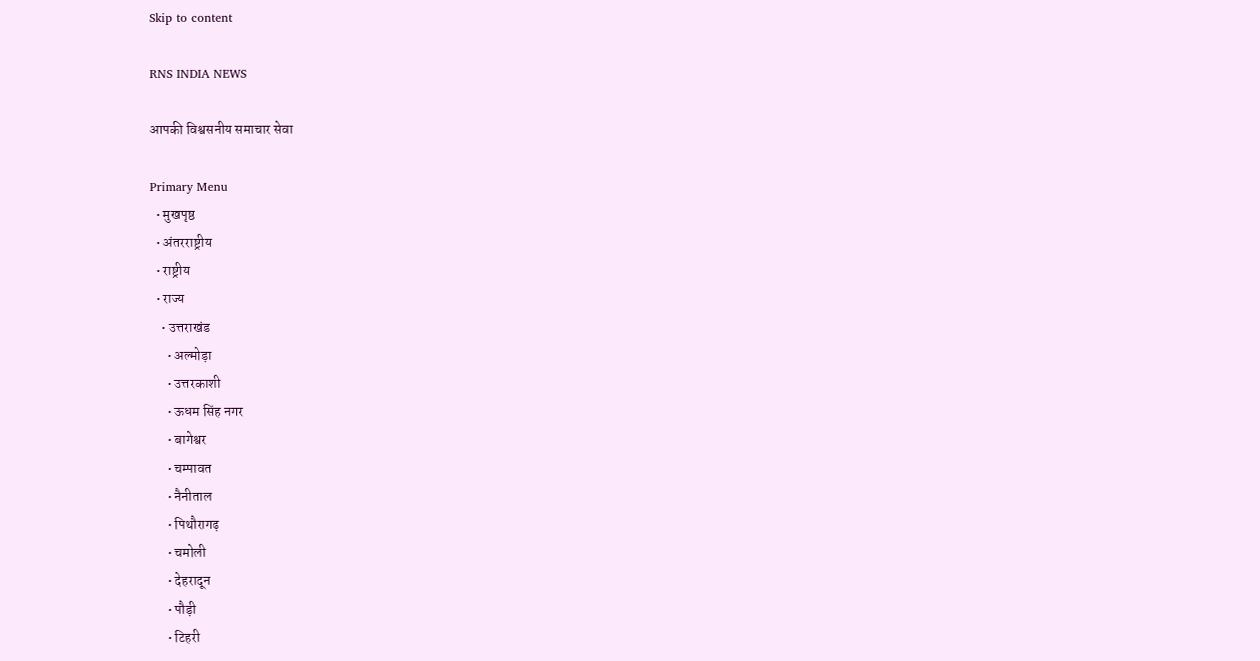Skip to content

RNS INDIA NEWS

आपकी विश्वसनीय समाचार सेवा

Primary Menu
  • मुखपृष्ठ
  • अंतरराष्ट्रीय
  • राष्ट्रीय
  • राज्य
    • उत्तराखंड
      • अल्मोड़ा
      • उत्तरकाशी
      • ऊधम सिंह नगर
      • बागेश्वर
      • चम्पावत
      • नैनीताल
      • पिथौरागढ़
      • चमोली
      • देहरादून
      • पौड़ी
      • टिहरी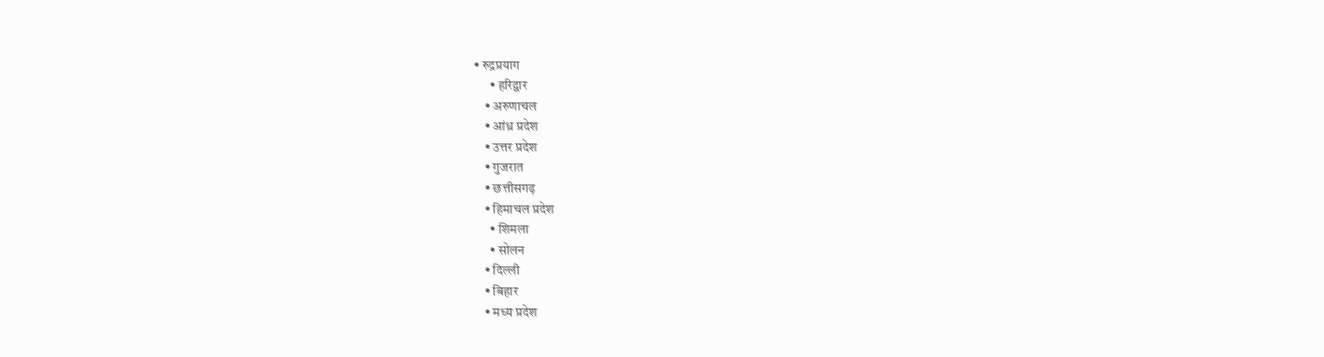• रुद्रप्रयाग
      • हरिद्वार
    • अरुणाचल
    • आंध्र प्रदेश
    • उत्तर प्रदेश
    • गुजरात
    • छत्तीसगढ़
    • हिमाचल प्रदेश
      • शिमला
      • सोलन
    • दिल्ली
    • बिहार
    • मध्य प्रदेश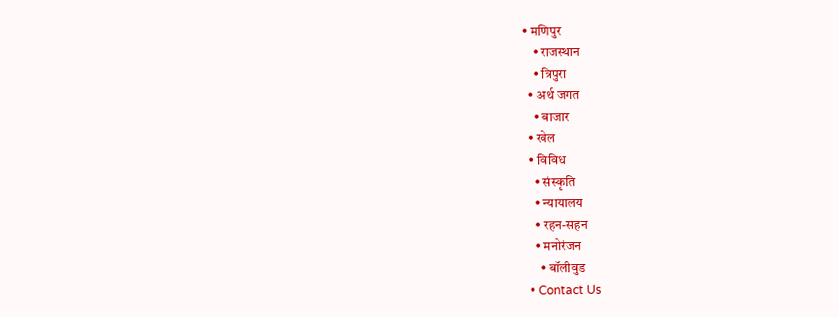• मणिपुर
    • राजस्थान
    • त्रिपुरा
  • अर्थ जगत
    • बाजार
  • खेल
  • विविध
    • संस्कृति
    • न्यायालय
    • रहन-सहन
    • मनोरंजन
      • बॉलीवुड
  • Contact Us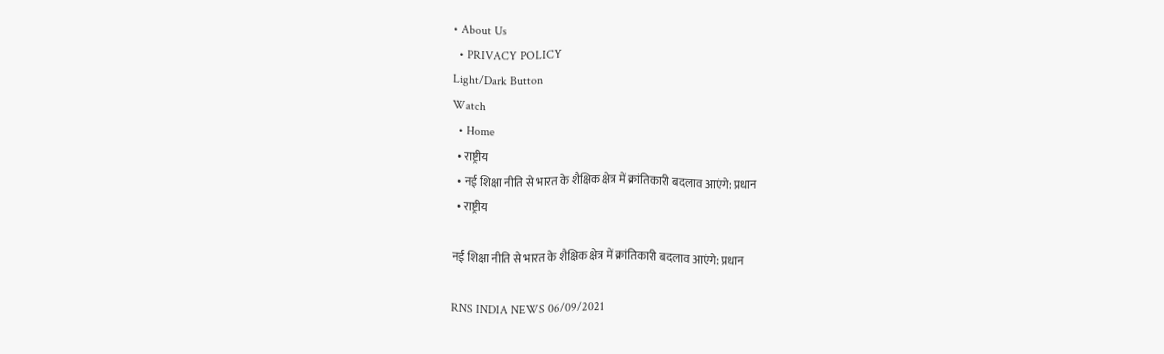• About Us
  • PRIVACY POLICY
Light/Dark Button
Watch
  • Home
  • राष्ट्रीय
  • नई शिक्षा नीति से भारत के शैक्षिक क्षेत्र में क्रांतिकारी बदलाव आएंगे: प्रधान
  • राष्ट्रीय

नई शिक्षा नीति से भारत के शैक्षिक क्षेत्र में क्रांतिकारी बदलाव आएंगे: प्रधान

RNS INDIA NEWS 06/09/2021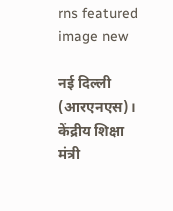rns featured image new

नई दिल्ली (आरएनएस)। केंद्रीय शिक्षा मंत्री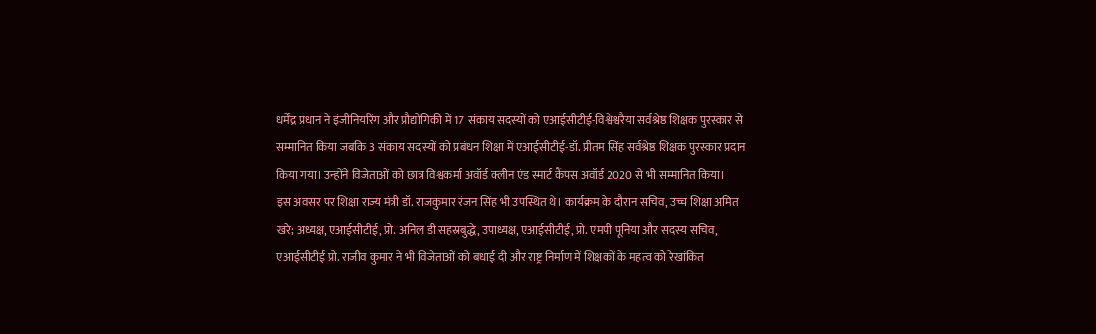धर्मेंद्र प्रधान ने इंजीनियरिंग और प्रौद्योगिकी में 17 संकाय सदस्यों को एआईसीटीई-विश्वेश्वरैया सर्वश्रेष्ठ शिक्षक पुरस्कार से सम्मानित किया जबकि 3 संकाय सदस्यों को प्रबंधन शिक्षा में एआईसीटीई-डॉ. प्रीतम सिंह सर्वश्रेष्ठ शिक्षक पुरस्कार प्रदान किया गया। उन्होंने विजेताओं को छात्र विश्वकर्मा अवॉर्ड क्लीन एंड स्मार्ट कैंपस अवॉर्ड 2020 से भी सम्मानित किया।
इस अवसर पर शिक्षा राज्य मंत्री डॉ. राजकुमार रंजन सिंह भी उपस्थित थे। कार्यक्रम के दौरान सचिव, उच्च शिक्षा अमित खरे; अध्यक्ष, एआईसीटीई, प्रो. अनिल डी सहस्रबुद्धे, उपाध्यक्ष, एआईसीटीई, प्रो. एमपी पूनिया और सदस्य सचिव, एआईसीटीई प्रो. राजीव कुमार ने भी विजेताओं को बधाई दी और राष्ट्र निर्माण में शिक्षकों के महत्व को रेखांकित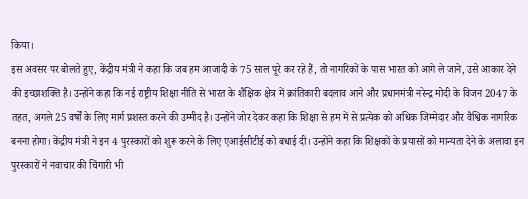किया।
इस अवसर पर बोलते हुए, केंद्रीय मंत्री ने कहा कि जब हम आजादी के 75 साल पूरे कर रहे हैं, तो नागरिकों के पास भारत को आगे ले जाने, उसे आकार देने की इच्छाशक्ति है। उन्होंने कहा कि नई राष्ट्रीय शिक्षा नीति से भारत के शैक्षिक क्षेत्र में क्रांतिकारी बदलाव आने और प्रधानमंत्री नरेन्द्र मोदी के विजन 2047 के तहत, अगले 25 वर्षों के लिए मार्ग प्रशस्त करने की उम्मीद है। उन्होंने जोर देकर कहा कि शिक्षा से हम में से प्रत्येक को अधिक जिम्मेदार और वैश्विक नागरिक बनना होगा। केंद्रीय मंत्री ने इन 4 पुरस्कारों को शुरू करने के लिए एआईसीटीई को बधाई दी। उन्होंने कहा कि शिक्षकों के प्रयासों को मान्यता देने के अलावा इन पुरस्कारों ने नवाचार की चिंगारी भी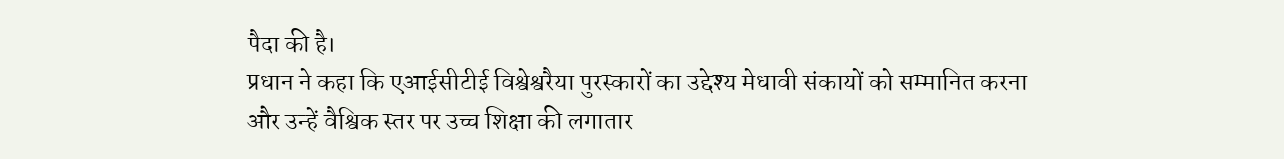पैदा की है।
प्रधान ने कहा कि एआईसीटीई विश्वेश्वरैया पुरस्कारों का उद्देश्य मेधावी संकायों को सम्मानित करना और उन्हें वैश्विक स्तर पर उच्च शिक्षा की लगातार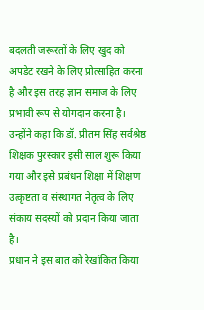बदलती जरूरतों के लिए खुद को अपडेट रखने के लिए प्रोत्साहित करना है और इस तरह ज्ञान समाज के लिए प्रभावी रूप से योगदान करना है। उन्होंने कहा कि डॉ. प्रीतम सिंह सर्वश्रेष्ठ शिक्षक पुरस्कार इसी साल शुरू किया गया और इसे प्रबंधन शिक्षा में शिक्षण उत्कृष्टता व संस्थागत नेतृत्व के लिए संकाय सदस्यों को प्रदान किया जाता है।
प्रधान ने इस बात को रेखांकित किया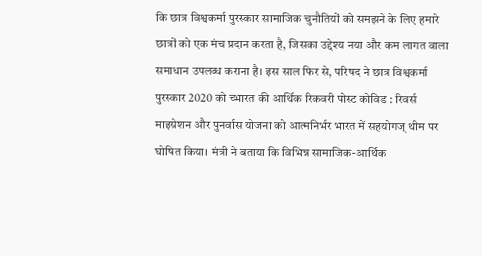कि छात्र विश्वकर्मा पुरस्कार सामाजिक चुनौतियों को समझने के लिए हमारे छात्रों को एक मंच प्रदान करता है, जिसका उद्देश्य नया और कम लागत वाला समाधान उपलब्ध कराना है। इस साल फिर से, परिषद ने छात्र विश्वकर्मा पुरस्कार 2020 को च्भारत की आर्थिक रिकवरी पोस्ट कोविड : रिवर्स माइग्रेशन और पुनर्वास योजना को आत्मनिर्भर भारत में सहयोगज् थीम पर घोषित किया। मंत्री ने बताया कि विभिन्न सामाजिक-आर्थिक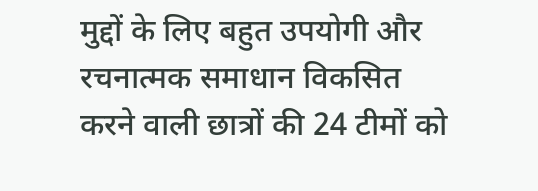मुद्दों के लिए बहुत उपयोगी और रचनात्मक समाधान विकसित करने वाली छात्रों की 24 टीमों को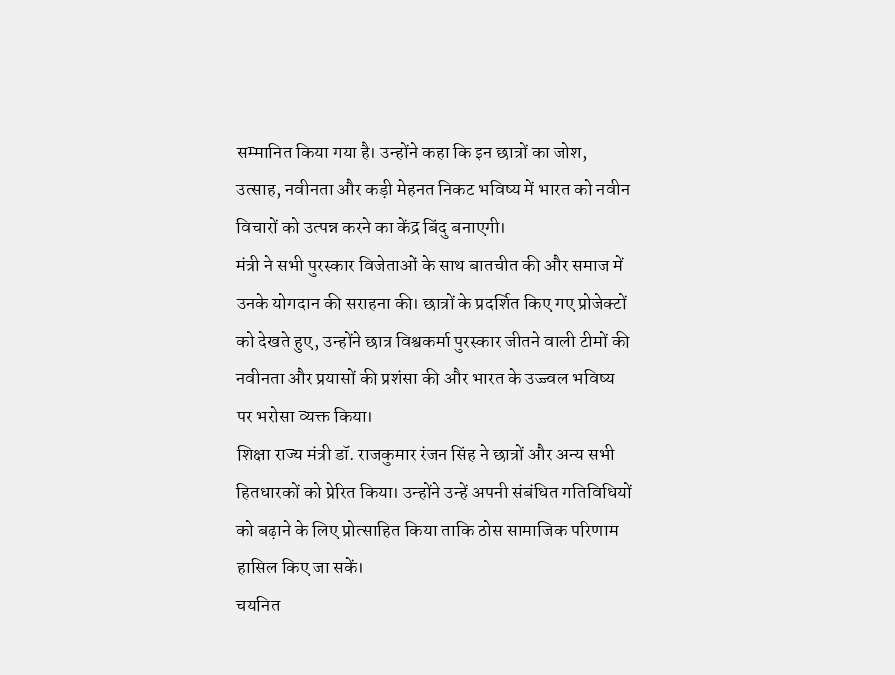सम्मानित किया गया है। उन्होंने कहा कि इन छात्रों का जोश, उत्साह, नवीनता और कड़ी मेहनत निकट भविष्य में भारत को नवीन विचारों को उत्पन्न करने का केंद्र बिंदु बनाएगी।
मंत्री ने सभी पुरस्कार विजेताओं के साथ बातचीत की और समाज में उनके योगदान की सराहना की। छात्रों के प्रदर्शित किए गए प्रोजेक्टों को देखते हुए, उन्होंने छात्र विश्वकर्मा पुरस्कार जीतने वाली टीमों की नवीनता और प्रयासों की प्रशंसा की और भारत के उज्ज्वल भविष्य पर भरोसा व्यक्त किया।
शिक्षा राज्य मंत्री डॉ. राजकुमार रंजन सिंह ने छात्रों और अन्य सभी हितधारकों को प्रेरित किया। उन्होंने उन्हें अपनी संबंधित गतिविधियों को बढ़ाने के लिए प्रोत्साहित किया ताकि ठोस सामाजिक परिणाम हासिल किए जा सकें।
चयनित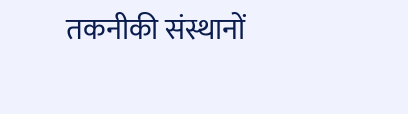तकनीकी संस्थानों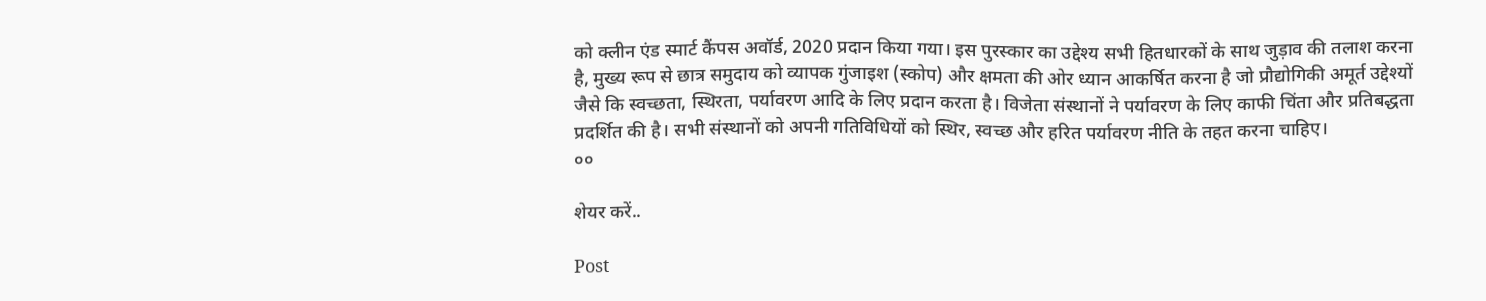को क्लीन एंड स्मार्ट कैंपस अवॉर्ड, 2020 प्रदान किया गया। इस पुरस्कार का उद्देश्य सभी हितधारकों के साथ जुड़ाव की तलाश करना है, मुख्य रूप से छात्र समुदाय को व्यापक गुंजाइश (स्कोप) और क्षमता की ओर ध्यान आकर्षित करना है जो प्रौद्योगिकी अमूर्त उद्देश्यों जैसे कि स्वच्छता, स्थिरता, पर्यावरण आदि के लिए प्रदान करता है। विजेता संस्थानों ने पर्यावरण के लिए काफी चिंता और प्रतिबद्धता प्रदर्शित की है। सभी संस्थानों को अपनी गतिविधियों को स्थिर, स्वच्छ और हरित पर्यावरण नीति के तहत करना चाहिए।
००

शेयर करें..

Post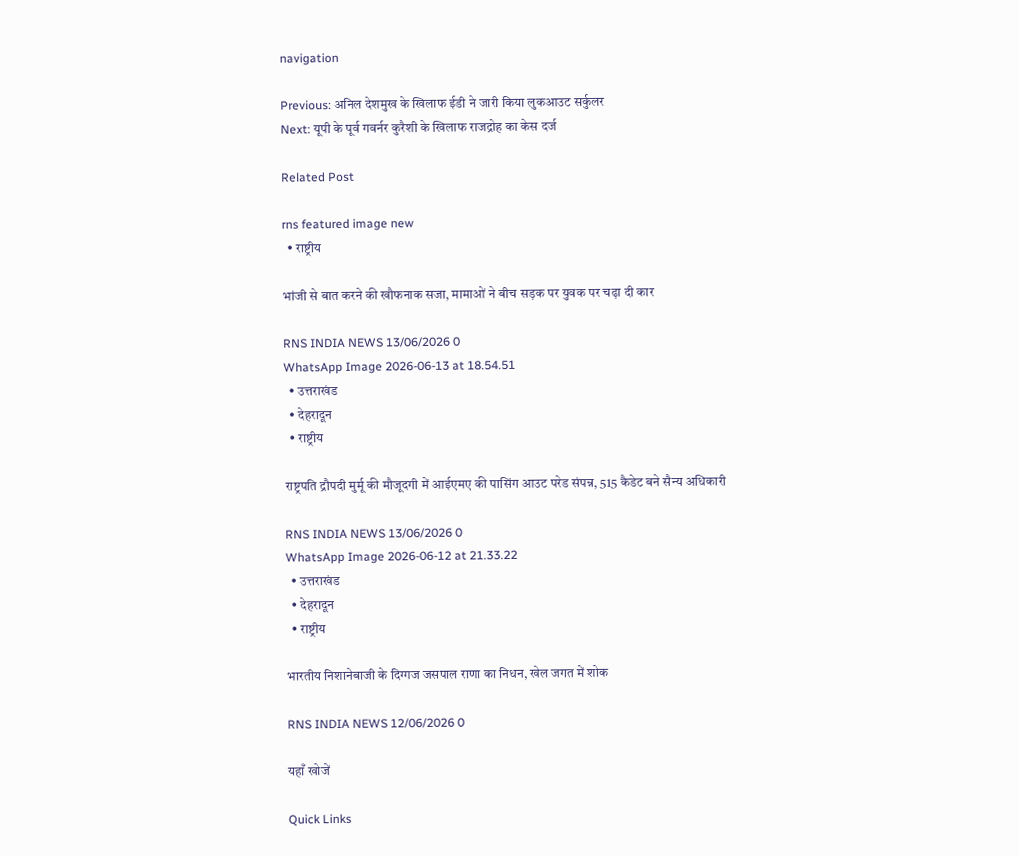navigation

Previous: अनिल देशमुख के खिलाफ ईडी ने जारी किया लुकआउट सर्कुलर
Next: यूपी के पूर्व गवर्नर कुरैशी के खिलाफ राजद्रोह का केस दर्ज

Related Post

rns featured image new
  • राष्ट्रीय

भांजी से बात करने की खौफनाक सजा, मामाओं ने बीच सड़क पर युवक पर चढ़ा दी कार

RNS INDIA NEWS 13/06/2026 0
WhatsApp Image 2026-06-13 at 18.54.51
  • उत्तराखंड
  • देहरादून
  • राष्ट्रीय

राष्ट्रपति द्रौपदी मुर्मू की मौजूदगी में आईएमए की पासिंग आउट परेड संपन्न, 515 कैडेट बने सैन्य अधिकारी

RNS INDIA NEWS 13/06/2026 0
WhatsApp Image 2026-06-12 at 21.33.22
  • उत्तराखंड
  • देहरादून
  • राष्ट्रीय

भारतीय निशानेबाजी के दिग्गज जसपाल राणा का निधन, खेल जगत में शोक

RNS INDIA NEWS 12/06/2026 0

यहाँ खोजें

Quick Links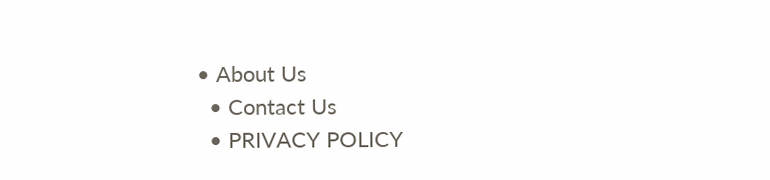• About Us
  • Contact Us
  • PRIVACY POLICY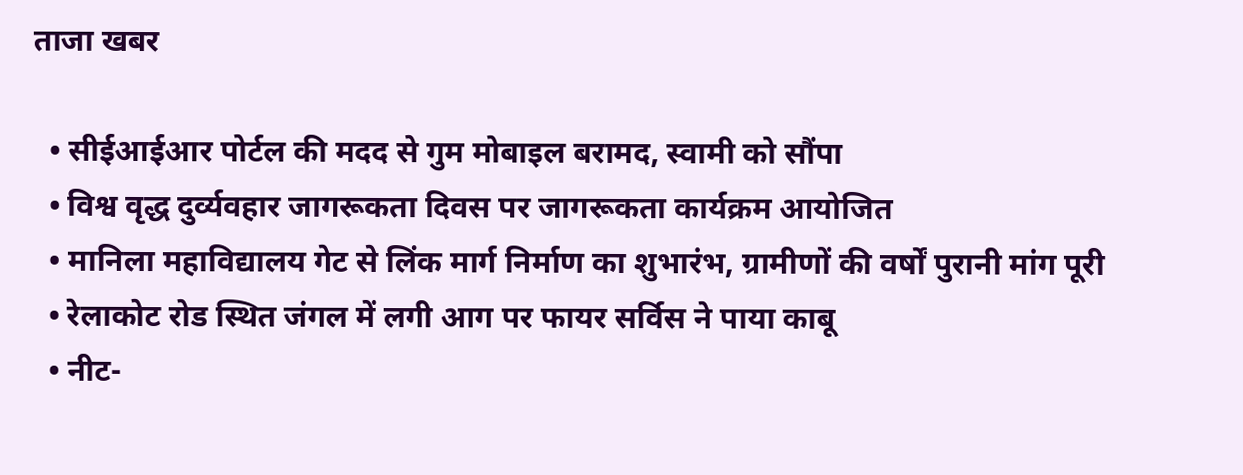ताजा खबर

  • सीईआईआर पोर्टल की मदद से गुम मोबाइल बरामद, स्वामी को सौंपा
  • विश्व वृद्ध दुर्व्यवहार जागरूकता दिवस पर जागरूकता कार्यक्रम आयोजित
  • मानिला महाविद्यालय गेट से लिंक मार्ग निर्माण का शुभारंभ, ग्रामीणों की वर्षों पुरानी मांग पूरी
  • रेलाकोट रोड स्थित जंगल में लगी आग पर फायर सर्विस ने पाया काबू
  • नीट-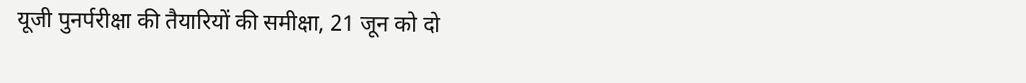यूजी पुनर्परीक्षा की तैयारियों की समीक्षा, 21 जून को दो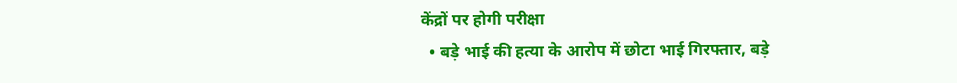केंद्रों पर होगी परीक्षा
  • बड़े भाई की हत्या के आरोप में छोटा भाई गिरफ्तार, बड़े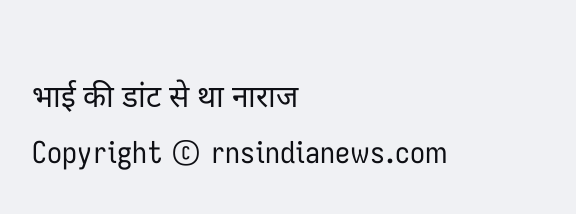भाई की डांट से था नाराज
Copyright © rnsindianews.com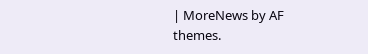| MoreNews by AF themes.